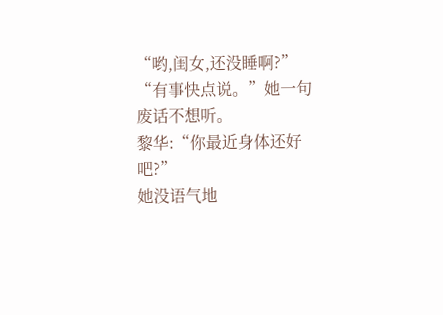“哟,闺女,还没睡啊?”
“有事快点说。”她一句废话不想听。
黎华:“你最近身体还好吧?”
她没语气地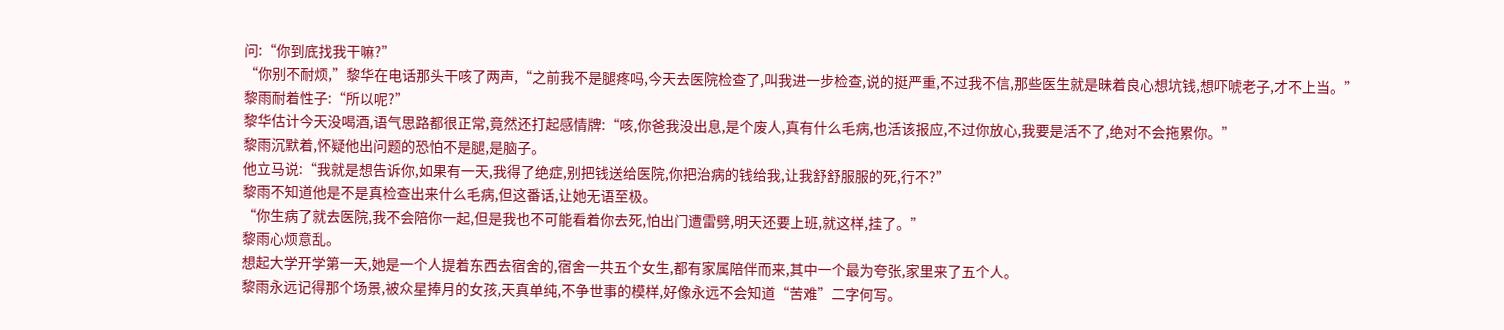问:“你到底找我干嘛?”
“你别不耐烦,”黎华在电话那头干咳了两声,“之前我不是腿疼吗,今天去医院检查了,叫我进一步检查,说的挺严重,不过我不信,那些医生就是昧着良心想坑钱,想吓唬老子,才不上当。”
黎雨耐着性子:“所以呢?”
黎华估计今天没喝酒,语气思路都很正常,竟然还打起感情牌:“咳,你爸我没出息,是个废人,真有什么毛病,也活该报应,不过你放心,我要是活不了,绝对不会拖累你。”
黎雨沉默着,怀疑他出问题的恐怕不是腿,是脑子。
他立马说:“我就是想告诉你,如果有一天,我得了绝症,别把钱送给医院,你把治病的钱给我,让我舒舒服服的死,行不?”
黎雨不知道他是不是真检查出来什么毛病,但这番话,让她无语至极。
“你生病了就去医院,我不会陪你一起,但是我也不可能看着你去死,怕出门遭雷劈,明天还要上班,就这样,挂了。”
黎雨心烦意乱。
想起大学开学第一天,她是一个人提着东西去宿舍的,宿舍一共五个女生,都有家属陪伴而来,其中一个最为夸张,家里来了五个人。
黎雨永远记得那个场景,被众星捧月的女孩,天真单纯,不争世事的模样,好像永远不会知道“苦难”二字何写。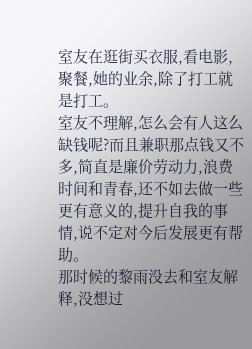室友在逛街买衣服,看电影,聚餐,她的业余,除了打工就是打工。
室友不理解,怎么会有人这么缺钱呢?而且兼职那点钱又不多,简直是廉价劳动力,浪费时间和青春,还不如去做一些更有意义的,提升自我的事情,说不定对今后发展更有帮助。
那时候的黎雨没去和室友解释,没想过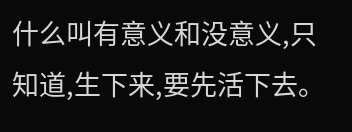什么叫有意义和没意义,只知道,生下来,要先活下去。